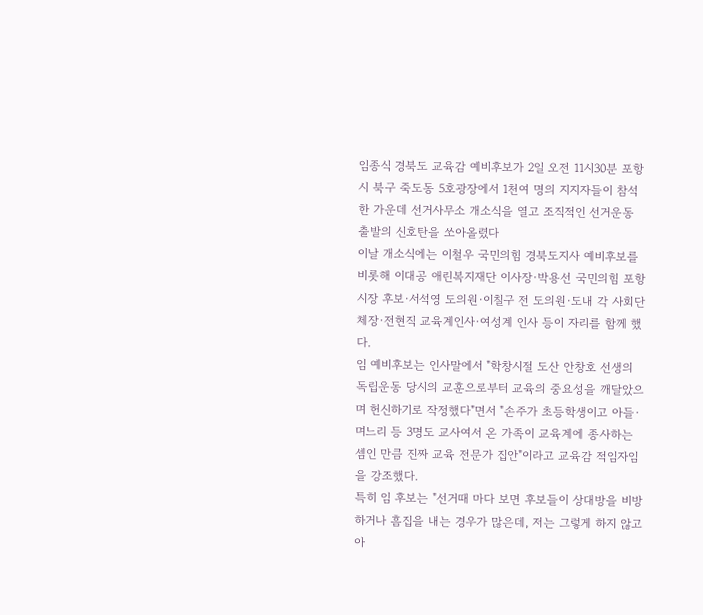임종식 경북도 교육감 예비후보가 2일 오전 11시30분 포항시 북구 죽도동 5호광장에서 1천여 명의 지지자들이 참석한 가운데 선거사무소 개소식을 열고 조직적인 선거운동 출발의 신호탄을 쏘아올렸다
이날 개소식에는 이철우 국민의힘 경북도지사 예비후보를 비롯해 이대공 애린복지재단 이사장·박용선 국민의힘 포항시장 후보·서석영 도의원·이칠구 전 도의원·도내 각 사회단체장·전현직 교육계인사·여성계 인사 등이 자리를 함께 했다.
임 예비후보는 인사말에서 "학창시절 도산 안창호 선생의 독립운동 당시의 교훈으로부터 교육의 중요성을 깨달았으며 헌신하기로 작정했다"면서 "손주가 초등학생이고 아들·며느리 등 3명도 교사여서 온 가족이 교육계에 종사하는 셈인 만큼 진짜 교육 전문가 집안"이라고 교육감 적임자임을 강조했다.
특히 임 후보는 "선거때 마다 보면 후보들이 상대방을 비방하거나 흠집을 내는 경우가 많은데, 저는 그렇게 하지 않고 아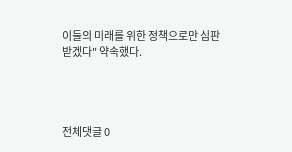이들의 미래를 위한 정책으로만 심판받겠다" 약속했다.




전체댓글 0